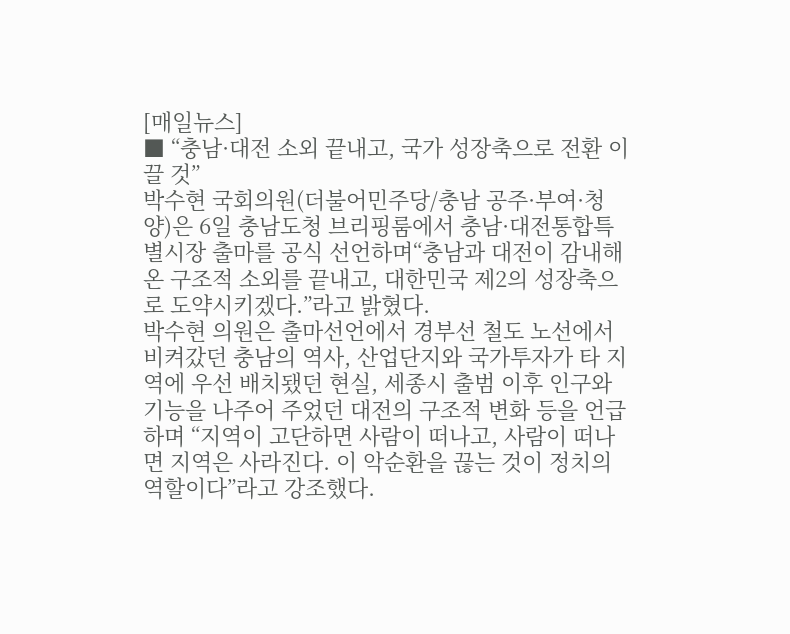[매일뉴스]
■ “충남·대전 소외 끝내고, 국가 성장축으로 전환 이끌 것”
박수현 국회의원(더불어민주당/충남 공주·부여·청양)은 6일 충남도청 브리핑룸에서 충남·대전통합특별시장 출마를 공식 선언하며“충남과 대전이 감내해 온 구조적 소외를 끝내고, 대한민국 제2의 성장축으로 도약시키겠다.”라고 밝혔다.
박수현 의원은 출마선언에서 경부선 철도 노선에서 비켜갔던 충남의 역사, 산업단지와 국가투자가 타 지역에 우선 배치됐던 현실, 세종시 출범 이후 인구와 기능을 나주어 주었던 대전의 구조적 변화 등을 언급하며 “지역이 고단하면 사람이 떠나고, 사람이 떠나면 지역은 사라진다. 이 악순환을 끊는 것이 정치의 역할이다”라고 강조했다.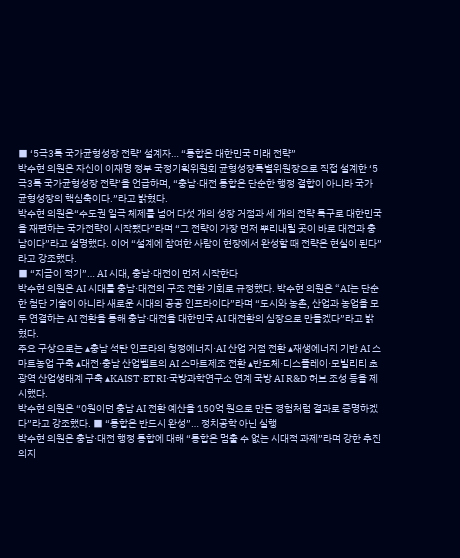■ ‘5극3특 국가균형성장 전략’ 설계자… “통합은 대한민국 미래 전략”
박수현 의원은 자신이 이재명 정부 국정기획위원회 균형성장특별위원장으로 직접 설계한 ‘5극3특 국가균형성장 전략’을 언급하며, “충남·대전 통합은 단순한 행정 결합이 아니라 국가 균형성장의 핵심축이다.”라고 밝혔다.
박수현 의원은“수도권 일극 체제를 넘어 다섯 개의 성장 거점과 세 개의 전략 특구로 대한민국을 재편하는 국가전략이 시작됐다”라며 “그 전략이 가장 먼저 뿌리내릴 곳이 바로 대전과 충남이다”라고 설명했다. 이어 “설계에 참여한 사람이 현장에서 완성할 때 전략은 현실이 된다”라고 강조했다.
■ “지금이 적기”… AI 시대, 충남·대전이 먼저 시작한다
박수현 의원은 AI 시대를 충남·대전의 구조 전환 기회로 규정했다. 박수현 의원은 “AI는 단순한 첨단 기술이 아니라 새로운 시대의 공공 인프라이다”라며 “도시와 농촌, 산업과 농업을 모두 연결하는 AI 전환을 통해 충남·대전을 대한민국 AI 대전환의 심장으로 만들겠다”라고 밝혔다.
주요 구상으로는 ▴충남 석탄 인프라의 청정에너지·AI 산업 거점 전환 ▴재생에너지 기반 AI 스마트농업 구축 ▴대전·충남 산업벨트의 AI 스마트제조 전환 ▴반도체·디스플레이·모빌리티 초광역 산업생태계 구축 ▴KAIST·ETRI·국방과학연구소 연계 국방 AI R&D 허브 조성 등을 제시했다.
박수현 의원은 “0원이던 충남 AI 전환 예산을 150억 원으로 만든 경험처럼 결과로 증명하겠다”라고 강조했다. ■ “통합은 반드시 완성”… 정치공학 아닌 실행
박수현 의원은 충남·대전 행정 통합에 대해 “통합은 멈출 수 없는 시대적 과제”라며 강한 추진 의지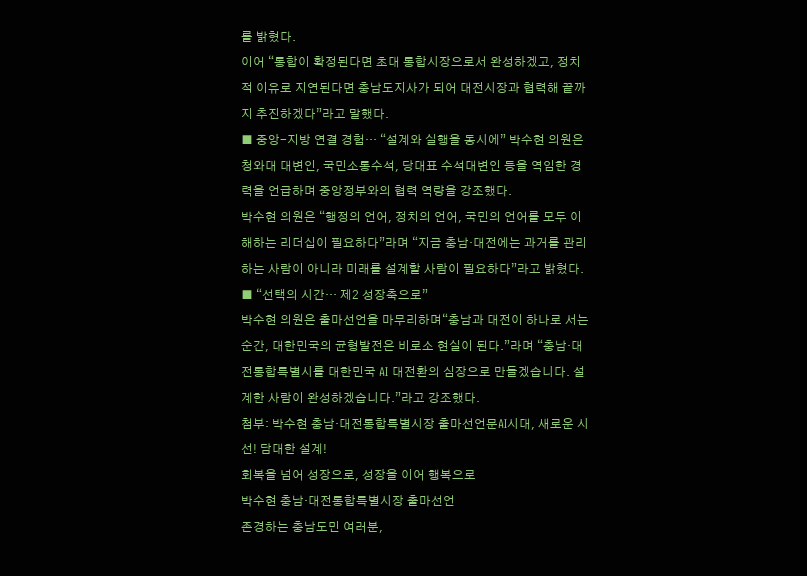를 밝혔다.
이어 “통합이 확정된다면 초대 통합시장으로서 완성하겠고, 정치적 이유로 지연된다면 충남도지사가 되어 대전시장과 협력해 끝까지 추진하겠다”라고 말했다.
■ 중앙-지방 연결 경험… “설계와 실행을 동시에” 박수현 의원은 청와대 대변인, 국민소통수석, 당대표 수석대변인 등을 역임한 경력을 언급하며 중앙정부와의 협력 역량을 강조했다.
박수현 의원은 “행정의 언어, 정치의 언어, 국민의 언어를 모두 이해하는 리더십이 필요하다”라며 “지금 충남·대전에는 과거를 관리하는 사람이 아니라 미래를 설계할 사람이 필요하다”라고 밝혔다.
■ “선택의 시간… 제2 성장축으로”
박수현 의원은 출마선언을 마무리하며“충남과 대전이 하나로 서는 순간, 대한민국의 균형발전은 비로소 현실이 된다.”라며 “충남·대전통합특별시를 대한민국 AI 대전환의 심장으로 만들겠습니다. 설계한 사람이 완성하겠습니다.”라고 강조했다.
첨부: 박수현 충남·대전통합특별시장 출마선언문AI시대, 새로운 시선! 담대한 설계!
회복을 넘어 성장으로, 성장을 이어 행복으로
박수현 충남·대전통합특별시장 출마선언
존경하는 충남도민 여러분,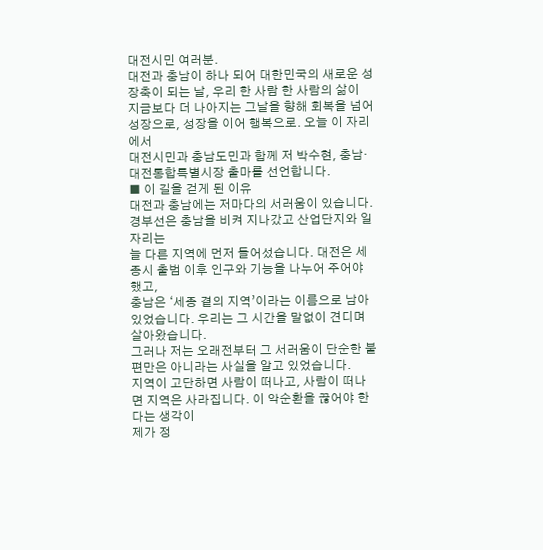대전시민 여러분.
대전과 충남이 하나 되어 대한민국의 새로운 성장축이 되는 날, 우리 한 사람 한 사람의 삶이
지금보다 더 나아지는 그날을 향해 회복을 넘어 성장으로, 성장을 이어 행복으로. 오늘 이 자리에서
대전시민과 충남도민과 함께 저 박수현, 충남·대전통합특별시장 출마를 선언합니다.
■ 이 길을 걷게 된 이유
대전과 충남에는 저마다의 서러움이 있습니다. 경부선은 충남을 비켜 지나갔고 산업단지와 일자리는
늘 다른 지역에 먼저 들어섰습니다. 대전은 세종시 출범 이후 인구와 기능을 나누어 주어야 했고,
충남은 ‘세종 곁의 지역’이라는 이름으로 남아 있었습니다. 우리는 그 시간을 말없이 견디며 살아왔습니다.
그러나 저는 오래전부터 그 서러움이 단순한 불편만은 아니라는 사실을 알고 있었습니다.
지역이 고단하면 사람이 떠나고, 사람이 떠나면 지역은 사라집니다. 이 악순환을 끊어야 한다는 생각이
제가 정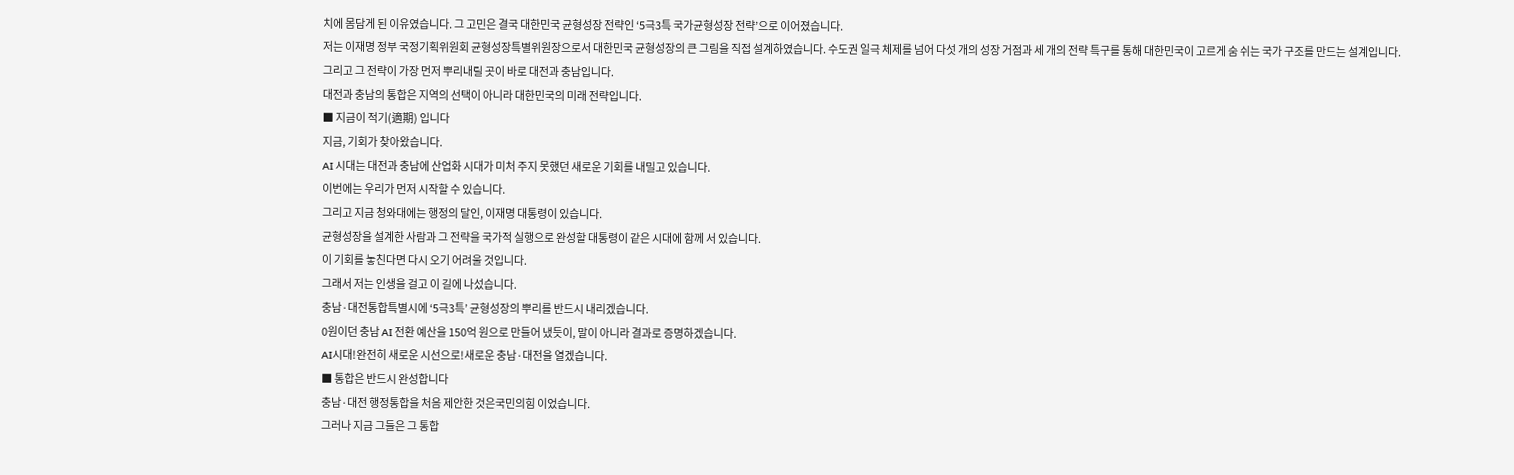치에 몸담게 된 이유였습니다. 그 고민은 결국 대한민국 균형성장 전략인 ‘5극3특 국가균형성장 전략’으로 이어졌습니다.
저는 이재명 정부 국정기획위원회 균형성장특별위원장으로서 대한민국 균형성장의 큰 그림을 직접 설계하였습니다. 수도권 일극 체제를 넘어 다섯 개의 성장 거점과 세 개의 전략 특구를 통해 대한민국이 고르게 숨 쉬는 국가 구조를 만드는 설계입니다.
그리고 그 전략이 가장 먼저 뿌리내릴 곳이 바로 대전과 충남입니다.
대전과 충남의 통합은 지역의 선택이 아니라 대한민국의 미래 전략입니다.
■ 지금이 적기(適期) 입니다
지금, 기회가 찾아왔습니다.
AI 시대는 대전과 충남에 산업화 시대가 미처 주지 못했던 새로운 기회를 내밀고 있습니다.
이번에는 우리가 먼저 시작할 수 있습니다.
그리고 지금 청와대에는 행정의 달인, 이재명 대통령이 있습니다.
균형성장을 설계한 사람과 그 전략을 국가적 실행으로 완성할 대통령이 같은 시대에 함께 서 있습니다.
이 기회를 놓친다면 다시 오기 어려울 것입니다.
그래서 저는 인생을 걸고 이 길에 나섰습니다.
충남·대전통합특별시에 ‘5극3특’ 균형성장의 뿌리를 반드시 내리겠습니다.
0원이던 충남 AI 전환 예산을 150억 원으로 만들어 냈듯이, 말이 아니라 결과로 증명하겠습니다.
AI시대!완전히 새로운 시선으로!새로운 충남·대전을 열겠습니다.
■ 통합은 반드시 완성합니다
충남·대전 행정통합을 처음 제안한 것은국민의힘 이었습니다.
그러나 지금 그들은 그 통합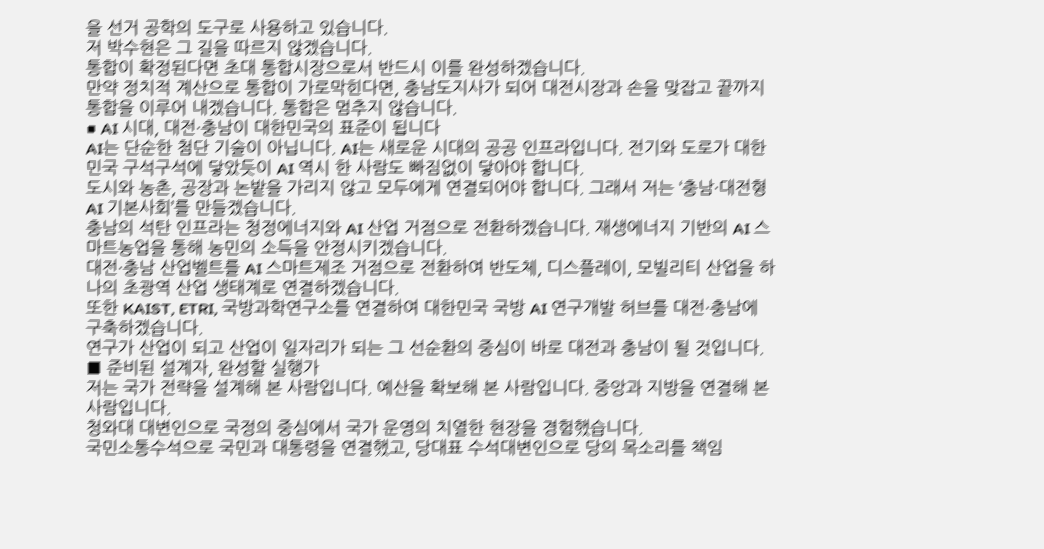을 선거 공학의 도구로 사용하고 있습니다.
저 박수현은 그 길을 따르지 않겠습니다.
통합이 확정된다면 초대 통합시장으로서 반드시 이를 완성하겠습니다.
만약 정치적 계산으로 통합이 가로막힌다면, 충남도지사가 되어 대전시장과 손을 맞잡고 끝까지 통합을 이루어 내겠습니다. 통합은 멈추지 않습니다.
■ AI 시대, 대전·충남이 대한민국의 표준이 됩니다
AI는 단순한 첨단 기술이 아닙니다. AI는 새로운 시대의 공공 인프라입니다. 전기와 도로가 대한민국 구석구석에 닿았듯이 AI 역시 한 사람도 빠짐없이 닿아야 합니다.
도시와 농촌, 공장과 논밭을 가리지 않고 모두에게 연결되어야 합니다. 그래서 저는 ‘충남·대전형 AI 기본사회’를 만들겠습니다.
충남의 석탄 인프라는 청정에너지와 AI 산업 거점으로 전환하겠습니다. 재생에너지 기반의 AI 스마트농업을 통해 농민의 소득을 안정시키겠습니다.
대전·충남 산업벨트를 AI 스마트제조 거점으로 전환하여 반도체, 디스플레이, 모빌리티 산업을 하나의 초광역 산업 생태계로 연결하겠습니다.
또한 KAIST, ETRI, 국방과학연구소를 연결하여 대한민국 국방 AI 연구개발 허브를 대전·충남에 구축하겠습니다.
연구가 산업이 되고 산업이 일자리가 되는 그 선순환의 중심이 바로 대전과 충남이 될 것입니다.
■ 준비된 설계자, 완성할 실행가
저는 국가 전략을 설계해 본 사람입니다. 예산을 확보해 본 사람입니다. 중앙과 지방을 연결해 본 사람입니다.
청와대 대변인으로 국정의 중심에서 국가 운영의 치열한 현장을 경험했습니다.
국민소통수석으로 국민과 대통령을 연결했고, 당대표 수석대변인으로 당의 목소리를 책임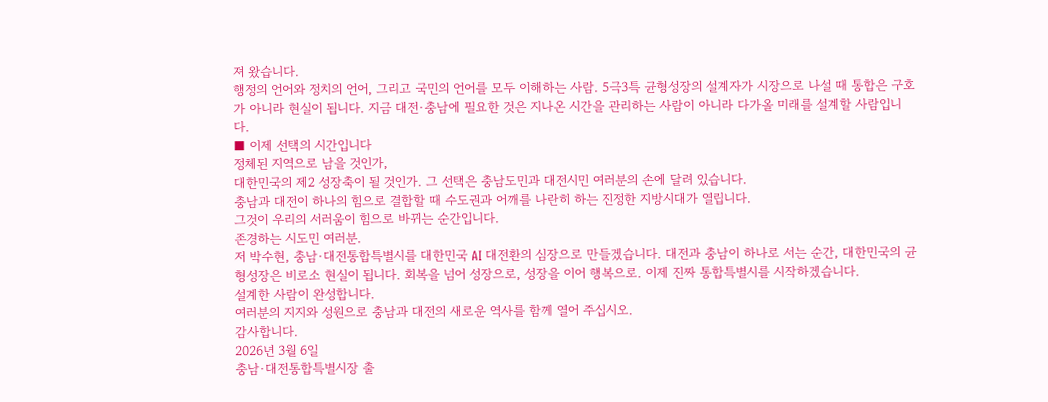져 왔습니다.
행정의 언어와 정치의 언어, 그리고 국민의 언어를 모두 이해하는 사람. 5극3특 균형성장의 설계자가 시장으로 나설 때 통합은 구호가 아니라 현실이 됩니다. 지금 대전·충남에 필요한 것은 지나온 시간을 관리하는 사람이 아니라 다가올 미래를 설계할 사람입니다.
■ 이제 선택의 시간입니다
정체된 지역으로 남을 것인가,
대한민국의 제2 성장축이 될 것인가. 그 선택은 충남도민과 대전시민 여러분의 손에 달려 있습니다.
충남과 대전이 하나의 힘으로 결합할 때 수도권과 어깨를 나란히 하는 진정한 지방시대가 열립니다.
그것이 우리의 서러움이 힘으로 바뀌는 순간입니다.
존경하는 시도민 여러분.
저 박수현, 충남·대전통합특별시를 대한민국 AI 대전환의 심장으로 만들겠습니다. 대전과 충남이 하나로 서는 순간, 대한민국의 균형성장은 비로소 현실이 됩니다. 회복을 넘어 성장으로, 성장을 이어 행복으로. 이제 진짜 통합특별시를 시작하겠습니다.
설계한 사람이 완성합니다.
여러분의 지지와 성원으로 충남과 대전의 새로운 역사를 함께 열어 주십시오.
감사합니다.
2026년 3월 6일
충남·대전통합특별시장 출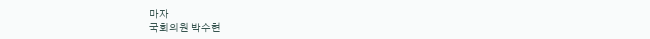마자
국회의원 박수현